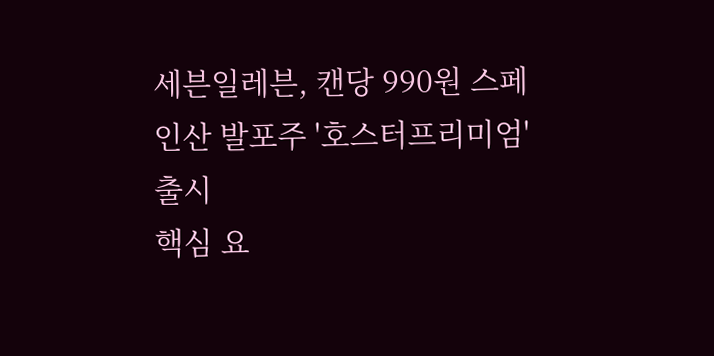세븐일레븐, 캔당 990원 스페인산 발포주 '호스터프리미엄' 출시
핵심 요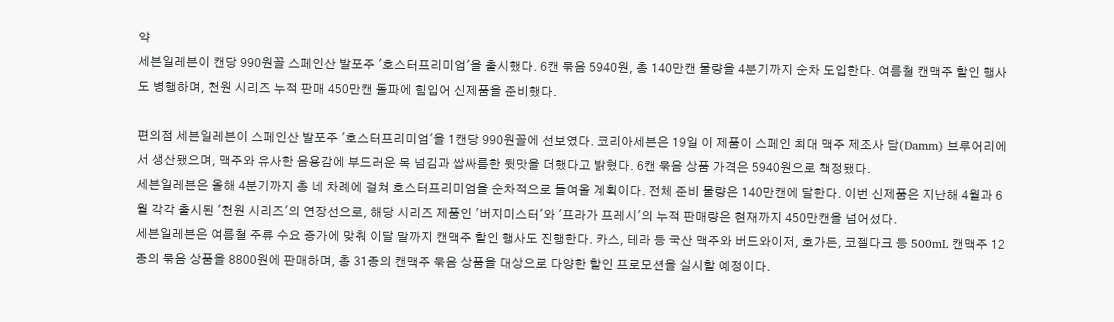약
세븐일레븐이 캔당 990원꼴 스페인산 발포주 '호스터프리미엄'을 출시했다. 6캔 묶음 5940원, 총 140만캔 물량을 4분기까지 순차 도입한다. 여름철 캔맥주 할인 행사도 병행하며, 천원 시리즈 누적 판매 450만캔 돌파에 힘입어 신제품을 준비했다.

편의점 세븐일레븐이 스페인산 발포주 '호스터프리미엄'을 1캔당 990원꼴에 선보였다. 코리아세븐은 19일 이 제품이 스페인 최대 맥주 제조사 담(Damm) 브루어리에서 생산됐으며, 맥주와 유사한 음용감에 부드러운 목 넘김과 쌉싸름한 뒷맛을 더했다고 밝혔다. 6캔 묶음 상품 가격은 5940원으로 책정됐다.
세븐일레븐은 올해 4분기까지 총 네 차례에 걸쳐 호스터프리미엄을 순차적으로 들여올 계획이다. 전체 준비 물량은 140만캔에 달한다. 이번 신제품은 지난해 4월과 6월 각각 출시된 '천원 시리즈'의 연장선으로, 해당 시리즈 제품인 '버지미스터'와 '프라가 프레시'의 누적 판매량은 현재까지 450만캔을 넘어섰다.
세븐일레븐은 여름철 주류 수요 증가에 맞춰 이달 말까지 캔맥주 할인 행사도 진행한다. 카스, 테라 등 국산 맥주와 버드와이저, 호가든, 코젤다크 등 500mL 캔맥주 12종의 묶음 상품을 8800원에 판매하며, 총 31종의 캔맥주 묶음 상품을 대상으로 다양한 할인 프로모션을 실시할 예정이다.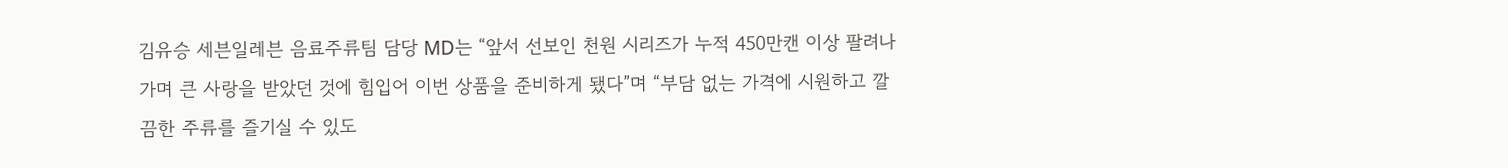김유승 세븐일레븐 음료주류팀 담당 MD는 “앞서 선보인 천원 시리즈가 누적 450만캔 이상 팔려나가며 큰 사랑을 받았던 것에 힘입어 이번 상품을 준비하게 됐다”며 “부담 없는 가격에 시원하고 깔끔한 주류를 즐기실 수 있도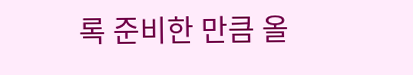록 준비한 만큼 올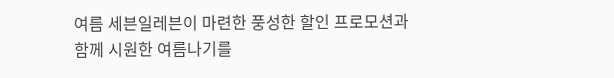여름 세븐일레븐이 마련한 풍성한 할인 프로모션과 함께 시원한 여름나기를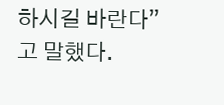하시길 바란다”고 말했다.